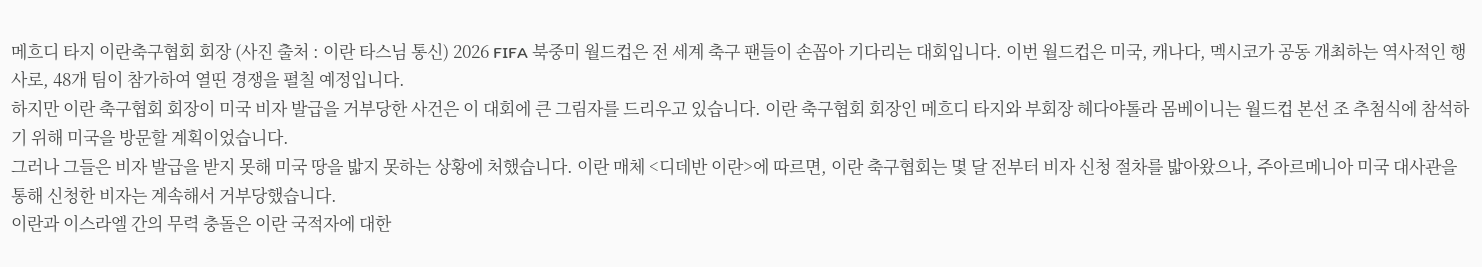메흐디 타지 이란축구협회 회장 (사진 출처 : 이란 타스님 통신) 2026 FIFA 북중미 월드컵은 전 세계 축구 팬들이 손꼽아 기다리는 대회입니다. 이번 월드컵은 미국, 캐나다, 멕시코가 공동 개최하는 역사적인 행사로, 48개 팀이 참가하여 열띤 경쟁을 펼칠 예정입니다.
하지만 이란 축구협회 회장이 미국 비자 발급을 거부당한 사건은 이 대회에 큰 그림자를 드리우고 있습니다. 이란 축구협회 회장인 메흐디 타지와 부회장 헤다야톨라 몸베이니는 월드컵 본선 조 추첨식에 참석하기 위해 미국을 방문할 계획이었습니다.
그러나 그들은 비자 발급을 받지 못해 미국 땅을 밟지 못하는 상황에 처했습니다. 이란 매체 <디데반 이란>에 따르면, 이란 축구협회는 몇 달 전부터 비자 신청 절차를 밟아왔으나, 주아르메니아 미국 대사관을 통해 신청한 비자는 계속해서 거부당했습니다.
이란과 이스라엘 간의 무력 충돌은 이란 국적자에 대한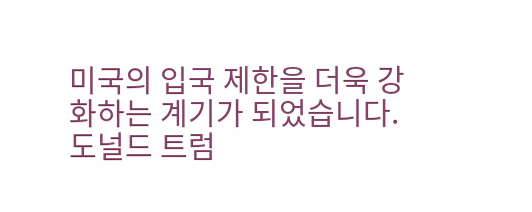미국의 입국 제한을 더욱 강화하는 계기가 되었습니다. 도널드 트럼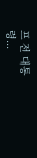프 전 대통령...